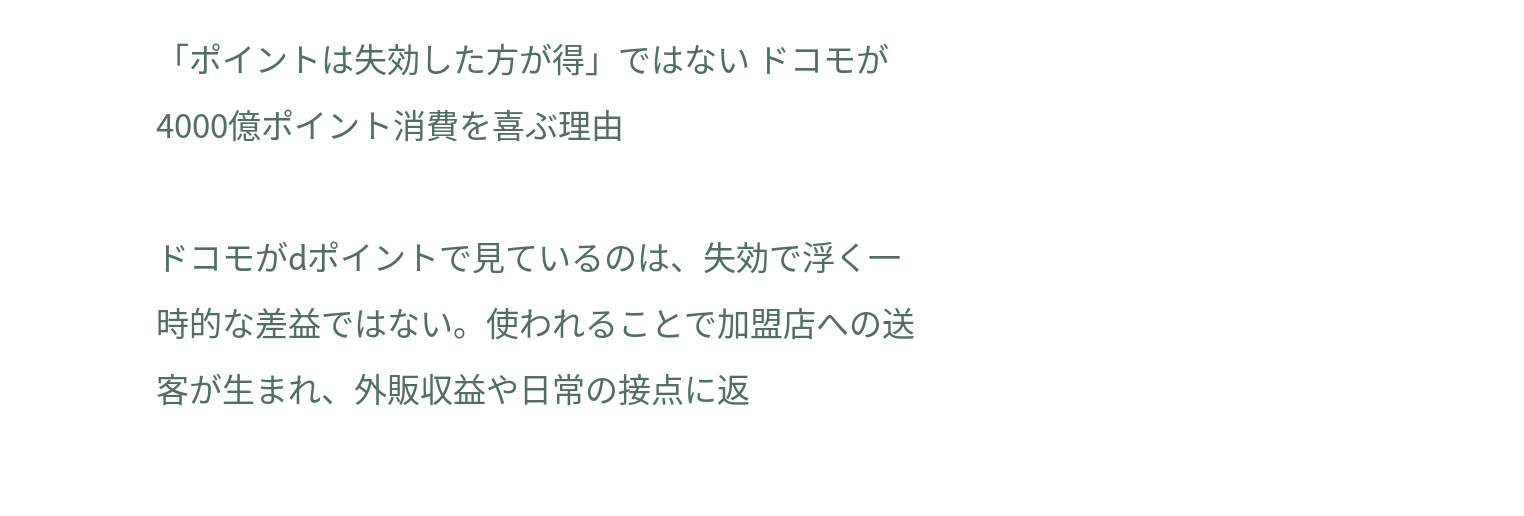「ポイントは失効した方が得」ではない ドコモが4000億ポイント消費を喜ぶ理由

ドコモがdポイントで見ているのは、失効で浮く一時的な差益ではない。使われることで加盟店への送客が生まれ、外販収益や日常の接点に返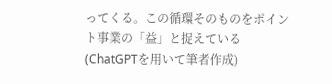ってくる。この循環そのものをポイント事業の「益」と捉えている(ChatGPTを用いて筆者作成)